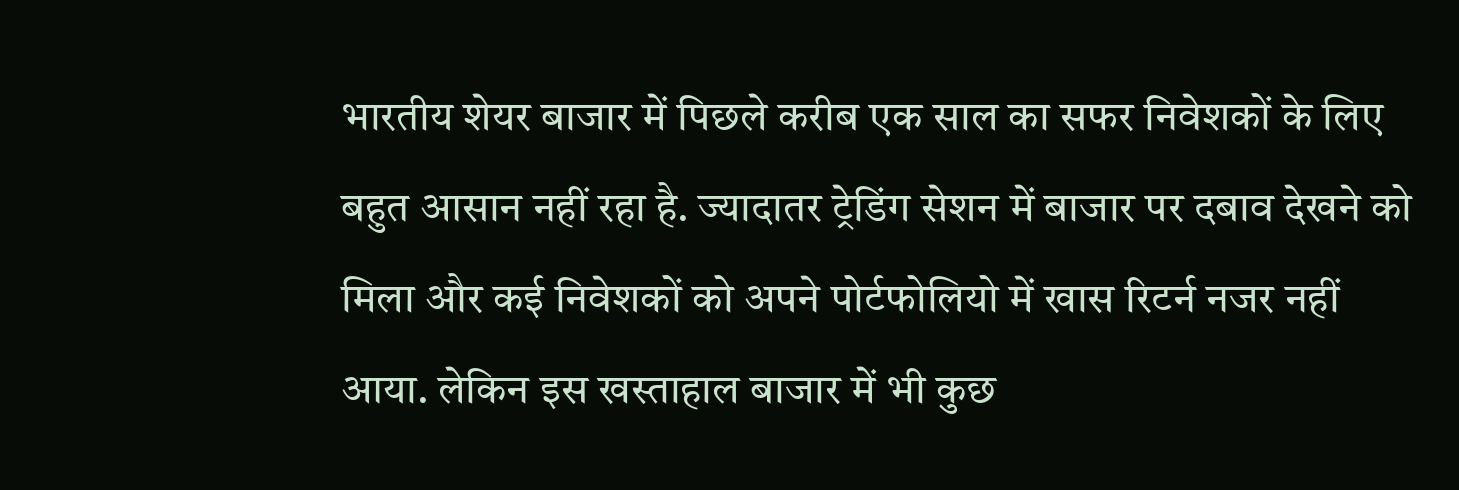भारतीय शेयर बाजार में पिछले करीब एक साल का सफर निवेशकों के लिए बहुत आसान नहीं रहा है. ज्यादातर ट्रेडिंग सेशन में बाजार पर दबाव देखने को मिला और कई निवेशकों को अपने पोर्टफोलियो में खास रिटर्न नजर नहीं आया. लेकिन इस खस्ताहाल बाजार में भी कुछ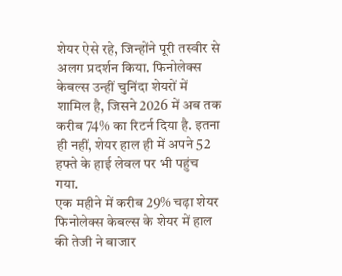शेयर ऐसे रहे, जिन्होंने पूरी तस्वीर से अलग प्रदर्शन किया. फिनोलेक्स केबल्स उन्हीं चुनिंदा शेयरों में शामिल है, जिसने 2026 में अब तक करीब 74% का रिटर्न दिया है. इतना ही नहीं, शेयर हाल ही में अपने 52 हफ्ते के हाई लेवल पर भी पहुंच गया.
एक महीने में करीब 29% चढ़ा शेयर
फिनोलेक्स केबल्स के शेयर में हाल की तेजी ने बाजार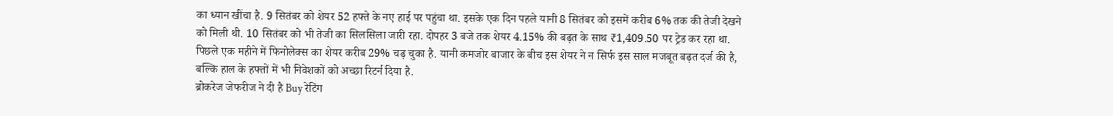का ध्यान खींचा है. 9 सितंबर को शेयर 52 हफ्ते के नए हाई पर पहुंचा था. इसके एक दिन पहले यानी 8 सितंबर को इसमें करीब 6% तक की तेजी देखने को मिली थी. 10 सितंबर को भी तेजी का सिलसिला जारी रहा. दोपहर 3 बजे तक शेयर 4.15% की बढ़त के साथ ₹1,409.50 पर ट्रेड कर रहा था. पिछले एक महीने में फिनोलेक्स का शेयर करीब 29% चढ़ चुका है. यानी कमजोर बाजार के बीच इस शेयर ने न सिर्फ इस साल मजबूत बढ़त दर्ज की है, बल्कि हाल के हफ्तों में भी निवेशकों को अच्छा रिटर्न दिया है.
ब्रोकरेज जेफरीज ने दी है Buy रेटिंग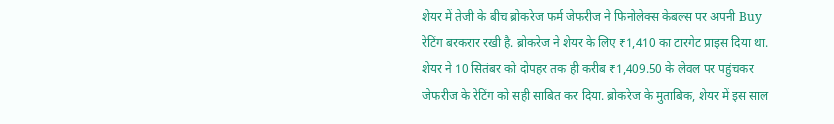शेयर में तेजी के बीच ब्रोकरेज फर्म जेफरीज ने फिनोलेक्स केबल्स पर अपनी Buy रेटिंग बरकरार रखी है. ब्रोकरेज ने शेयर के लिए ₹1,410 का टारगेट प्राइस दिया था. शेयर ने 10 सितंबर को दोपहर तक ही करीब ₹1,409.50 के लेवल पर पहुंचकर जेफरीज के रेटिंग को सही साबित कर दिया. ब्रोकरेज के मुताबिक, शेयर में इस साल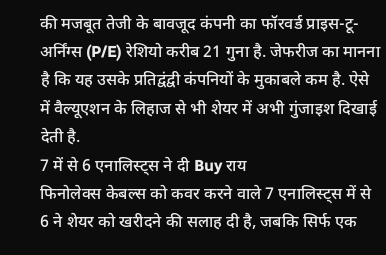की मजबूत तेजी के बावजूद कंपनी का फॉरवर्ड प्राइस-टू-अर्निंग्स (P/E) रेशियो करीब 21 गुना है. जेफरीज का मानना है कि यह उसके प्रतिद्वंद्वी कंपनियों के मुकाबले कम है. ऐसे में वैल्यूएशन के लिहाज से भी शेयर में अभी गुंजाइश दिखाई देती है.
7 में से 6 एनालिस्ट्स ने दी Buy राय
फिनोलेक्स केबल्स को कवर करने वाले 7 एनालिस्ट्स में से 6 ने शेयर को खरीदने की सलाह दी है, जबकि सिर्फ एक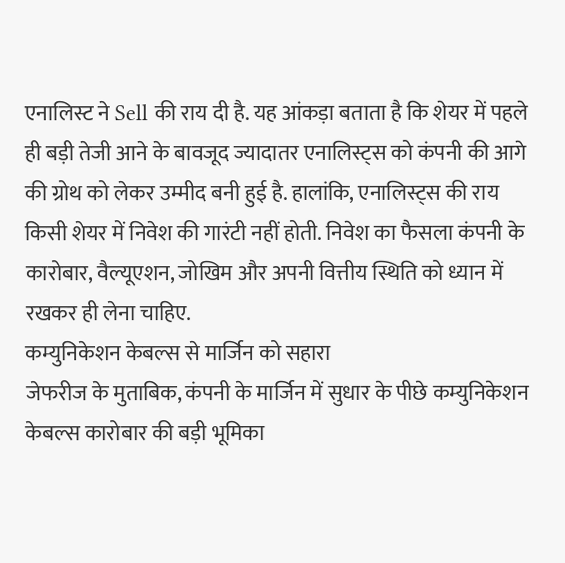एनालिस्ट ने Sell की राय दी है. यह आंकड़ा बताता है कि शेयर में पहले ही बड़ी तेजी आने के बावजूद ज्यादातर एनालिस्ट्स को कंपनी की आगे की ग्रोथ को लेकर उम्मीद बनी हुई है. हालांकि, एनालिस्ट्स की राय किसी शेयर में निवेश की गारंटी नहीं होती. निवेश का फैसला कंपनी के कारोबार, वैल्यूएशन, जोखिम और अपनी वित्तीय स्थिति को ध्यान में रखकर ही लेना चाहिए.
कम्युनिकेशन केबल्स से मार्जिन को सहारा
जेफरीज के मुताबिक, कंपनी के मार्जिन में सुधार के पीछे कम्युनिकेशन केबल्स कारोबार की बड़ी भूमिका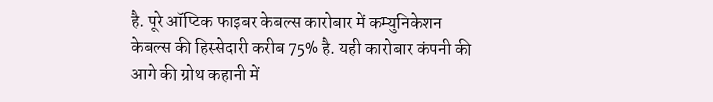है. पूरे ऑप्टिक फाइबर केबल्स कारोबार में कम्युनिकेशन केबल्स की हिस्सेदारी करीब 75% है. यही कारोबार कंपनी की आगे की ग्रोथ कहानी में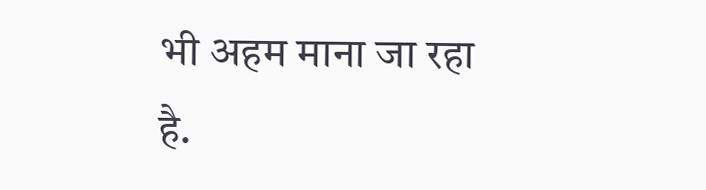भी अहम माना जा रहा है.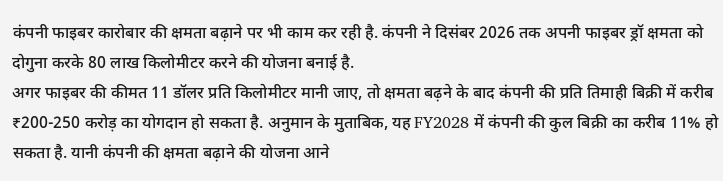कंपनी फाइबर कारोबार की क्षमता बढ़ाने पर भी काम कर रही है. कंपनी ने दिसंबर 2026 तक अपनी फाइबर ड्रॉ क्षमता को दोगुना करके 80 लाख किलोमीटर करने की योजना बनाई है.
अगर फाइबर की कीमत 11 डॉलर प्रति किलोमीटर मानी जाए, तो क्षमता बढ़ने के बाद कंपनी की प्रति तिमाही बिक्री में करीब ₹200-250 करोड़ का योगदान हो सकता है. अनुमान के मुताबिक, यह FY2028 में कंपनी की कुल बिक्री का करीब 11% हो सकता है. यानी कंपनी की क्षमता बढ़ाने की योजना आने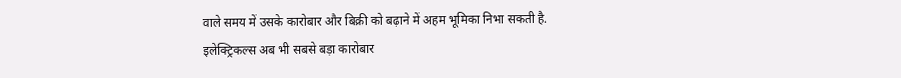वाले समय में उसके कारोबार और बिक्री को बढ़ाने में अहम भूमिका निभा सकती है.
इलेक्ट्रिकल्स अब भी सबसे बड़ा कारोबार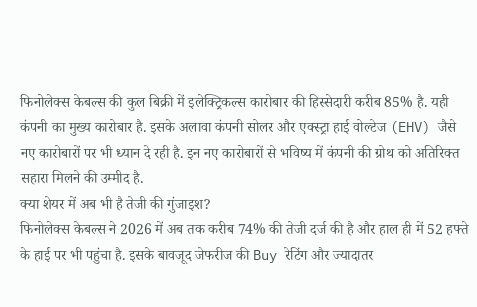फिनोलेक्स केबल्स की कुल बिक्री में इलेक्ट्रिकल्स कारोबार की हिस्सेदारी करीब 85% है. यही कंपनी का मुख्य कारोबार है. इसके अलावा कंपनी सोलर और एक्स्ट्रा हाई वोल्टेज (EHV) जैसे नए कारोबारों पर भी ध्यान दे रही है. इन नए कारोबारों से भविष्य में कंपनी की ग्रोथ को अतिरिक्त सहारा मिलने की उम्मीद है.
क्या शेयर में अब भी है तेजी की गुंजाइश?
फिनोलेक्स केबल्स ने 2026 में अब तक करीब 74% की तेजी दर्ज की है और हाल ही में 52 हफ्ते के हाई पर भी पहुंचा है. इसके बावजूद जेफरीज की Buy रेटिंग और ज्यादातर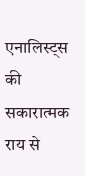एनालिस्ट्स की सकारात्मक राय से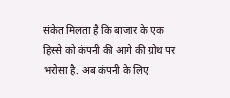संकेत मिलता है कि बाजार के एक हिस्से को कंपनी की आगे की ग्रोथ पर भरोसा है. अब कंपनी के लिए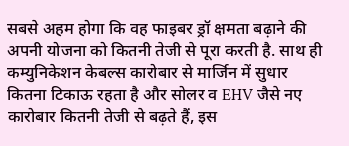सबसे अहम होगा कि वह फाइबर ड्रॉ क्षमता बढ़ाने की अपनी योजना को कितनी तेजी से पूरा करती है. साथ ही कम्युनिकेशन केबल्स कारोबार से मार्जिन में सुधार कितना टिकाऊ रहता है और सोलर व EHV जैसे नए कारोबार कितनी तेजी से बढ़ते हैं, इस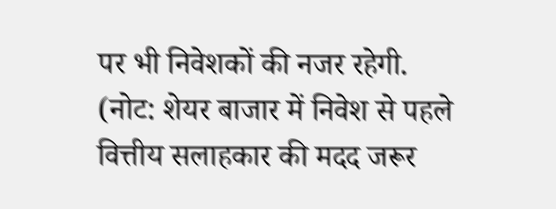पर भी निवेशकों की नजर रहेगी.
(नोट: शेयर बाजार में निवेश से पहले वित्तीय सलाहकार की मदद जरूर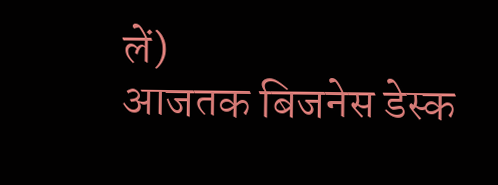लें)
आजतक बिजनेस डेस्क